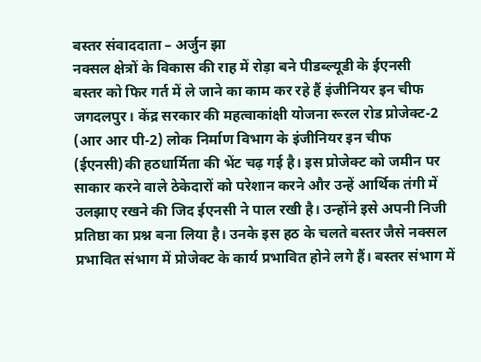बस्तर संवाददाता – अर्जुन झा
नक्सल क्षेत्रों के विकास की राह में रोड़ा बने पीडब्ल्यूडी के ईएनसी
बस्तर को फिर गर्त में ले जाने का काम कर रहे हैं इंजीनियर इन चीफ
जगदलपुर। केंद्र सरकार की महत्वाकांक्षी योजना रूरल रोड प्रोजेक्ट-2 (आर आर पी-2) लोक निर्माण विभाग के इंजीनियर इन चीफ (ईएनसी)की हठधार्मिता की भेंट चढ़ गई है। इस प्रोजेक्ट को जमीन पर साकार करने वाले ठेकेदारों को परेशान करने और उन्हें आर्थिक तंगी में उलझाए रखने की जिद ईएनसी ने पाल रखी है। उन्होंने इसे अपनी निजी प्रतिष्ठा का प्रश्न बना लिया है। उनके इस हठ के चलते बस्तर जैसे नक्सल प्रभावित संभाग में प्रोजेक्ट के कार्य प्रभावित होने लगे हैं। बस्तर संभाग में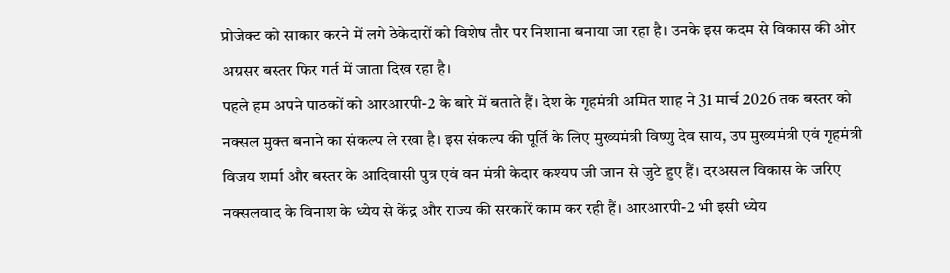प्रोजेक्ट को साकार करने में लगे ठेकेदारों को विशेष तौर पर निशाना बनाया जा रहा है। उनके इस कदम से विकास की ओर अग्रसर बस्तर फिर गर्त में जाता दिख रहा है।
पहले हम अपने पाठकों को आरआरपी-2 के बारे में बताते हैं। देश के गृहमंत्री अमित शाह ने 31 मार्च 2026 तक बस्तर को नक्सल मुक्त बनाने का संकल्प ले रखा है। इस संकल्प की पूर्ति के लिए मुख्यमंत्री विष्णु देव साय, उप मुख्यमंत्री एवं गृहमंत्री विजय शर्मा और बस्तर के आदिवासी पुत्र एवं वन मंत्री केदार कश्यप जी जान से जुटे हुए हैं। दरअसल विकास के जरिए नक्सलवाद के विनाश के ध्येय से केंद्र और राज्य की सरकारें काम कर रही हैं। आरआरपी-2 भी इसी ध्येय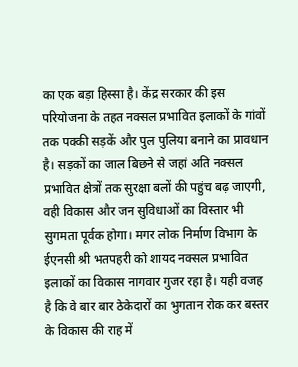का एक बड़ा हिस्सा है। केंद्र सरकार की इस परियोजना के तहत नक्सल प्रभावित इलाकों के गांवों तक पक्की सड़कें और पुल पुलिया बनाने का प्रावधान है। सड़कों का जाल बिछने से जहां अति नक्सल प्रभावित क्षेत्रों तक सुरक्षा बलों की पहुंच बढ़ जाएगी, वही विकास और जन सुविधाओं का विस्तार भी सुगमता पूर्वक होगा। मगर लोक निर्माण विभाग के ईएनसी श्री भतपहरी को शायद नक्सल प्रभावित इलाकों का विकास नागवार गुजर रहा है। यही वजह है कि वे बार बार ठेकेदारों का भुगतान रोक कर बस्तर के विकास की राह में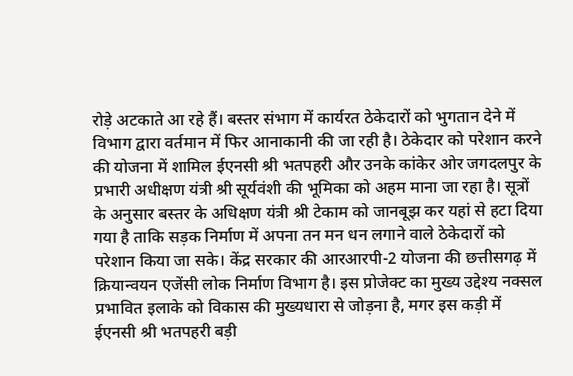रोड़े अटकाते आ रहे हैं। बस्तर संभाग में कार्यरत ठेकेदारों को भुगतान देने में विभाग द्वारा वर्तमान में फिर आनाकानी की जा रही है। ठेकेदार को परेशान करने की योजना में शामिल ईएनसी श्री भतपहरी और उनके कांकेर ओर जगदलपुर के प्रभारी अधीक्षण यंत्री श्री सूर्यवंशी की भूमिका को अहम माना जा रहा है। सूत्रों के अनुसार बस्तर के अधिक्षण यंत्री श्री टेकाम को जानबूझ कर यहां से हटा दिया गया है ताकि सड़क निर्माण में अपना तन मन धन लगाने वाले ठेकेदारों को परेशान किया जा सके। केंद्र सरकार की आरआरपी-2 योजना की छत्तीसगढ़ में क्रियान्वयन एजेंसी लोक निर्माण विभाग है। इस प्रोजेक्ट का मुख्य उद्देश्य नक्सल प्रभावित इलाके को विकास की मुख्यधारा से जोड़ना है, मगर इस कड़ी में ईएनसी श्री भतपहरी बड़ी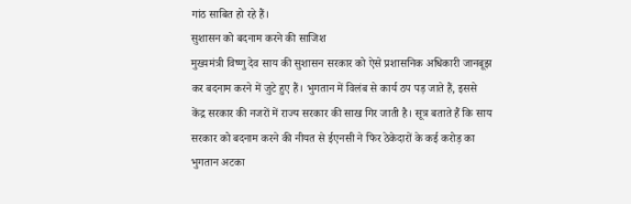गांठ साबित हो रहे हैं।
सुशासन को बदनाम करने की साजिश
मुख्यमंत्री विष्णु देव साय की सुशासन सरकार को ऐसे प्रशासनिक अधिकारी जानबूझ कर बदनाम करने में जुटे हुए हैं। भुगतान में विलंब से कार्य ठप पड़ जाते हैं, इससे केंद्र सरकार की नजरों में राज्य सरकार की साख गिर जाती है। सूत्र बताते हैं कि साय सरकार को बदनाम करने की नीयत से ईएनसी ने फिर ठेकेदारों के कई करोड़ का भुगतान अटका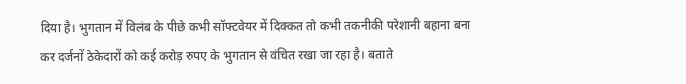दिया है। भुगतान में विलंब के पीछे कभी सॉफ्टवेयर में दिक्कत तो कभी तकनीकी परेशानी बहाना बना कर दर्जनों ठेकेदारों को कई करोड़ रुपए के भुगतान से वंचित रखा जा रहा है। बताते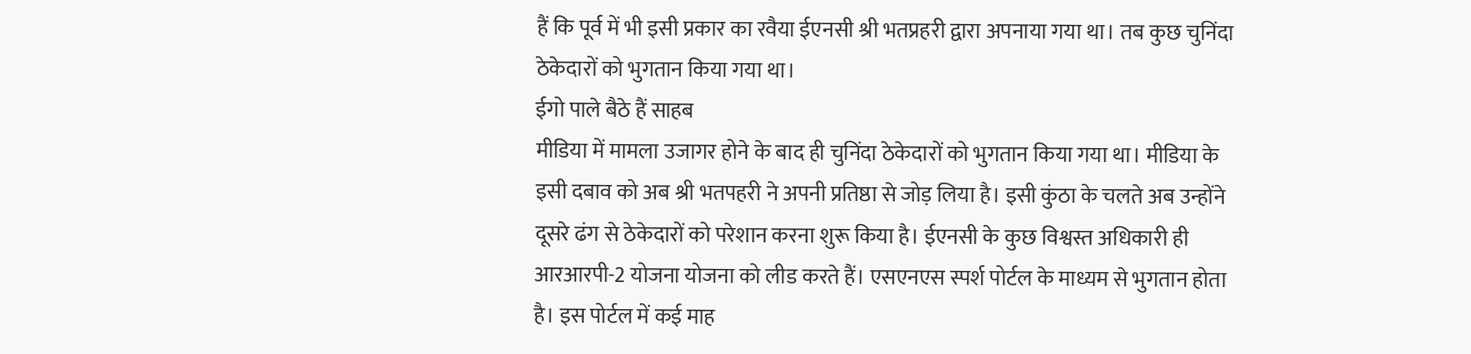हैं कि पूर्व में भी इसी प्रकार का रवैया ईएनसी श्री भतप्रहरी द्वारा अपनाया गया था। तब कुछ चुनिंदा ठेकेदारों को भुगतान किया गया था।
ईगो पाले बैठे हैं साहब
मीडिया में मामला उजागर होने के बाद ही चुनिंदा ठेकेदारों को भुगतान किया गया था। मीडिया के इसी दबाव को अब श्री भतपहरी ने अपनी प्रतिष्ठा से जोड़ लिया है। इसी कुंठा के चलते अब उन्होंने दूसरे ढंग से ठेकेदारों को परेशान करना शुरू किया है। ईएनसी के कुछ विश्वस्त अधिकारी ही आरआरपी-2 योजना योजना को लीड करते हैं। एसएनएस स्पर्श पोर्टल के माध्यम से भुगतान होता है। इस पोर्टल में कई माह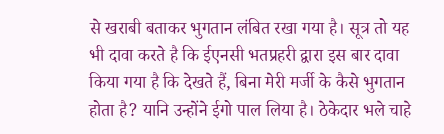से खराबी बताकर भुगतान लंबित रखा गया है। सूत्र तो यह भी दावा करते है कि ईएनसी भतप्रहरी द्वारा इस बार दावा किया गया है कि देखते हैं, बिना मेरी मर्जी के कैसे भुगतान होता है? यानि उन्होंने ईगो पाल लिया है। ठेकेदार भले चाहे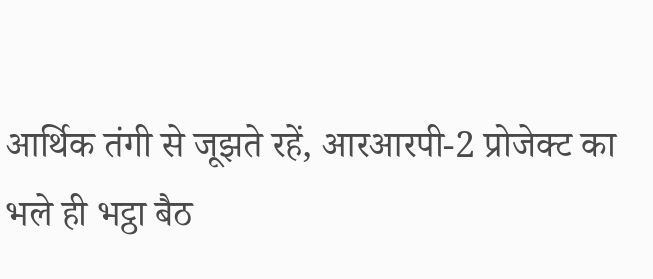आर्थिक तंगी से जूझते रहें, आरआरपी-2 प्रोजेक्ट का भले ही भट्ठा बैठ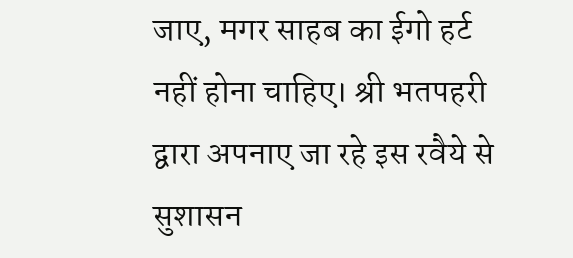जाए, मगर साहब का ईगो हर्ट नहीं होना चाहिए। श्री भतपहरी द्वारा अपनाए जा रहे इस रवैये से सुशासन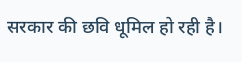सरकार की छवि धूमिल हो रही है।